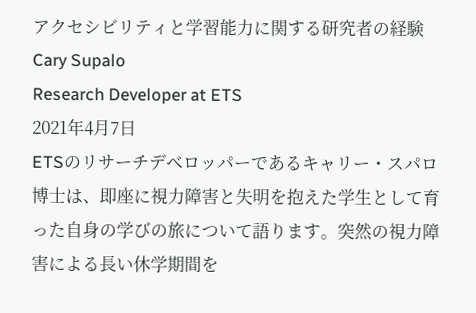アクセシビリティと学習能力に関する研究者の経験
Cary Supalo
Research Developer at ETS
2021年4月7日
ETSのリサーチデベロッパーであるキャリー・スパロ博士は、即座に視力障害と失明を抱えた学生として育った自身の学びの旅について語ります。突然の視力障害による長い休学期間を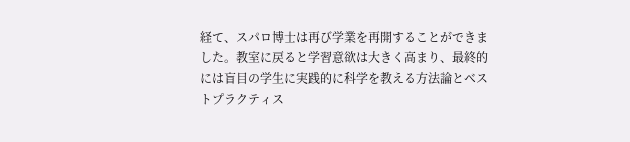経て、スパロ博士は再び学業を再開することができました。教室に戻ると学習意欲は大きく高まり、最終的には盲目の学生に実践的に科学を教える方法論とベストプラクティス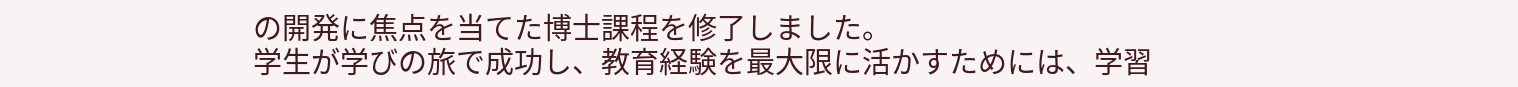の開発に焦点を当てた博士課程を修了しました。
学生が学びの旅で成功し、教育経験を最大限に活かすためには、学習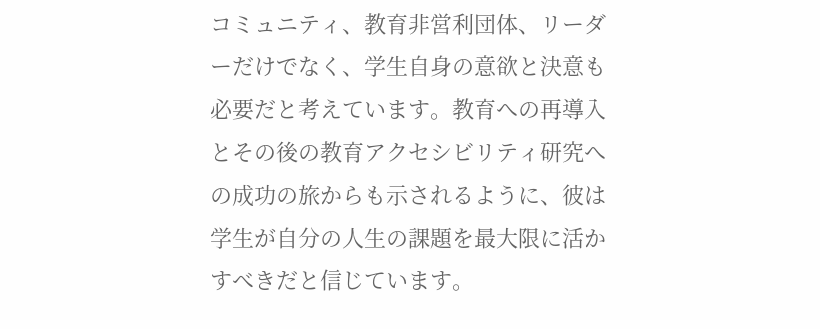コミュニティ、教育非営利団体、リーダーだけでなく、学生自身の意欲と決意も必要だと考えています。教育への再導入とその後の教育アクセシビリティ研究への成功の旅からも示されるように、彼は学生が自分の人生の課題を最大限に活かすべきだと信じています。